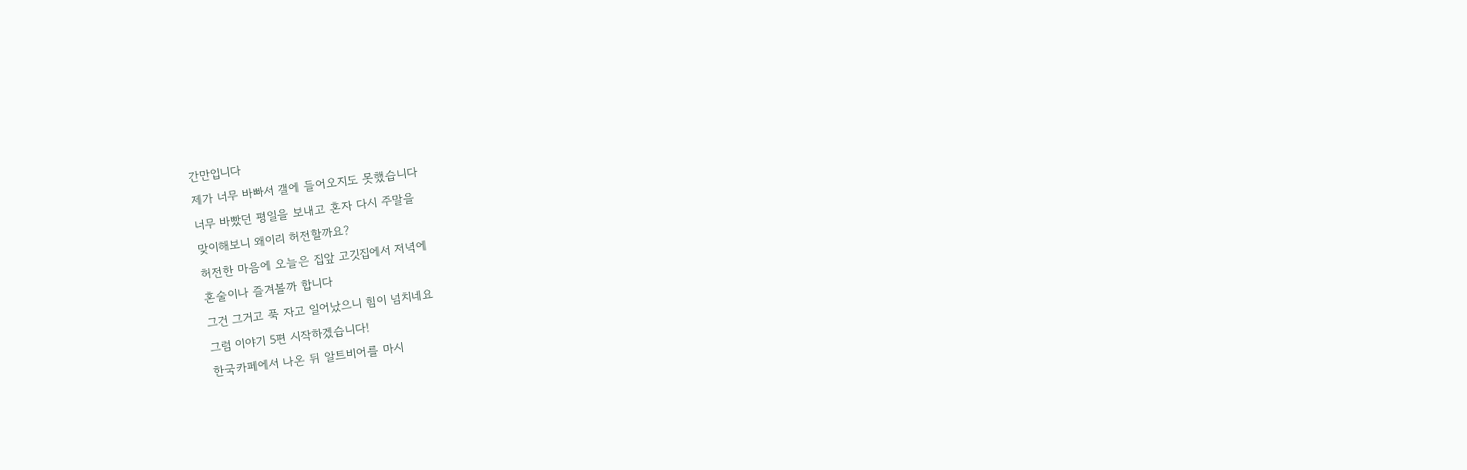간만입니다
제가 너무 바빠서 갤에 들어오지도 못했습니다
너무 바빴던 평일을 보내고 혼자 다시 주말을
맞이해보니 왜이리 허전할까요?
허전한 마음에 오늘은 집앞 고깃집에서 저녁에
혼술이나 즐겨볼까 합니다
그건 그거고 푹 자고 일어났으니 힘이 넘치네요
그럼 이야기 5편 시작하겠습니다!
한국카페에서 나온 뒤 알트비어를 마시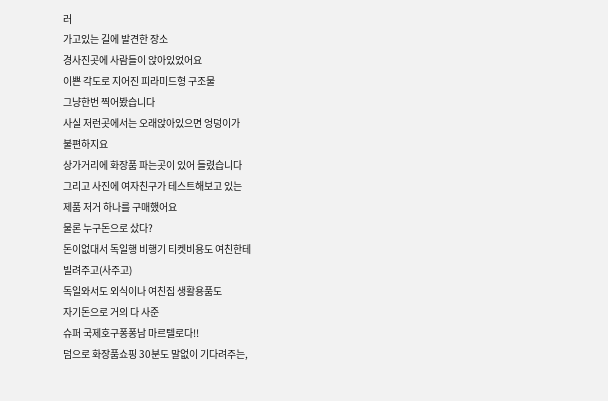러
가고있는 길에 발견한 장소
경사진곳에 사람들이 앉아있었어요
이쁜 각도로 지어진 피라미드형 구조물
그냥한번 찍어봤습니다
사실 저런곳에서는 오래앉아있으면 엉덩이가
불편하지요
상가거리에 화장품 파는곳이 있어 들렸습니다
그리고 사진에 여자친구가 테스트해보고 있는
제품 저거 하나를 구매했어요
물론 누구돈으로 샀다?
돈이없대서 독일행 비행기 티켓비용도 여친한테
빌려주고(사주고)
독일와서도 외식이나 여친집 생활용품도
자기돈으로 거의 다 사준
슈퍼 국제호구퐁퐁남 마르텔로다!!
덤으로 화장품쇼핑 30분도 말없이 기다려주는,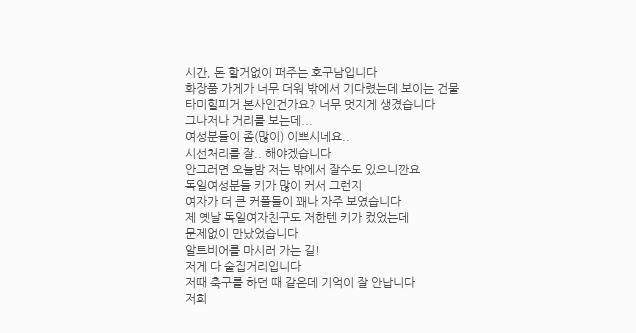시간, 돈 할거없이 퍼주는 호구남입니다
화장품 가게가 너무 더워 밖에서 기다렸는데 보이는 건물
타미힐피거 본사인건가요? 너무 멋지게 생겼습니다
그나저나 거리를 보는데...
여성분들이 좀(많이) 이쁘시네요..
시선처리를 잘.. 해야겠습니다
안그러면 오늘밤 저는 밖에서 잘수도 있으니깐요
독일여성분들 키가 많이 커서 그런지
여자가 더 큰 커플들이 꽤나 자주 보였습니다
제 옛날 독일여자친구도 저한텐 키가 컸었는데
문제없이 만났었습니다
알트비어를 마시러 가는 길!
저게 다 술집거리입니다
저때 축구를 하던 때 같은데 기억이 잘 안납니다
저희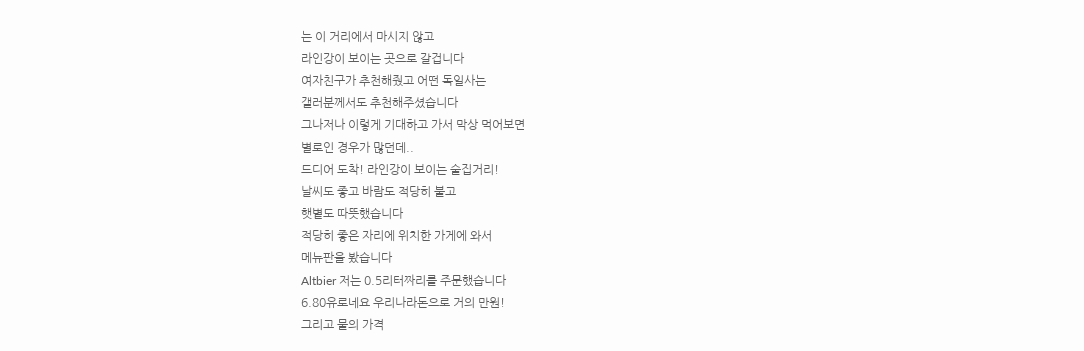는 이 거리에서 마시지 않고
라인강이 보이는 곳으로 갈겁니다
여자친구가 추천해줬고 어떤 독일사는
갤러분께서도 추천해주셨습니다
그나저나 이렇게 기대하고 가서 막상 먹어보면
별로인 경우가 많던데..
드디어 도착! 라인강이 보이는 술집거리!
날씨도 좋고 바람도 적당히 불고
햇볕도 따뜻했습니다
적당히 좋은 자리에 위치한 가게에 와서
메뉴판을 봤습니다
Altbier 저는 0.5리터짜리를 주문했습니다
6.80유로네요 우리나라돈으로 거의 만원!
그리고 물의 가격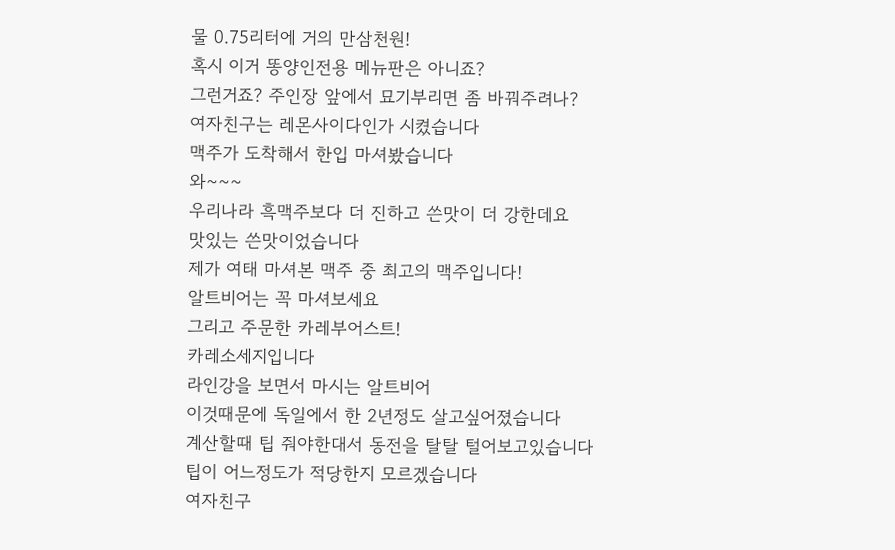물 0.75리터에 거의 만삼천원!
혹시 이거 똥양인전용 메뉴판은 아니죠?
그런거죠? 주인장 앞에서 묘기부리면 좀 바꿔주려나?
여자친구는 레몬사이다인가 시켰습니다
맥주가 도착해서 한입 마셔봤습니다
와~~~
우리나라 흑맥주보다 더 진하고 쓴맛이 더 강한데요
맛있는 쓴맛이었습니다
제가 여태 마셔본 맥주 중 최고의 맥주입니다!
알트비어는 꼭 마셔보세요
그리고 주문한 카레부어스트!
카레소세지입니다
라인강을 보면서 마시는 알트비어
이것때문에 독일에서 한 2년정도 살고싶어졌습니다
계산할때 팁 줘야한대서 동전을 탈탈 털어보고있습니다
팁이 어느정도가 적당한지 모르겠습니다
여자친구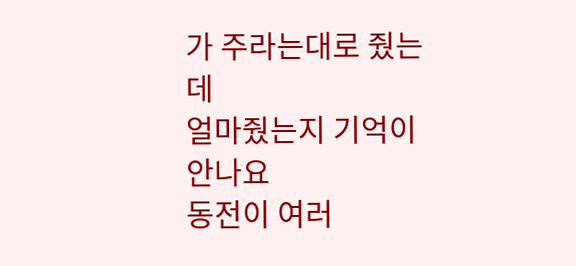가 주라는대로 줬는데
얼마줬는지 기억이 안나요
동전이 여러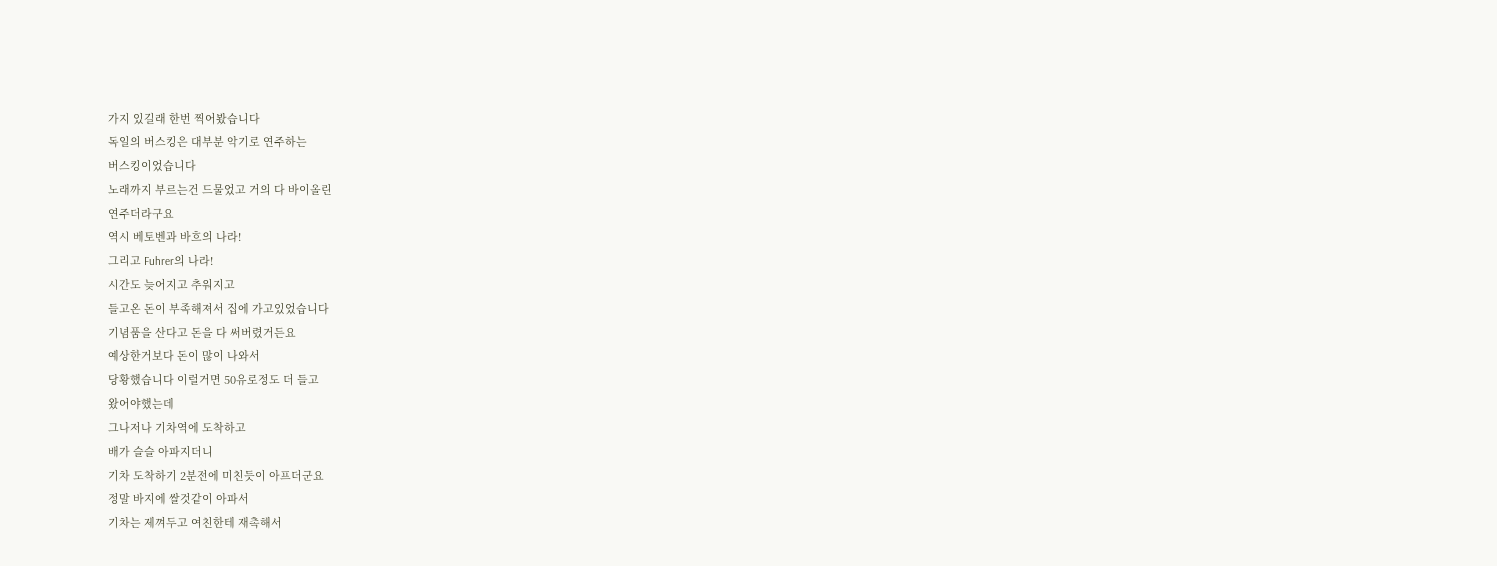가지 있길래 한번 찍어봤습니다
독일의 버스킹은 대부분 악기로 연주하는
버스킹이었습니다
노래까지 부르는건 드물었고 거의 다 바이올린
연주더라구요
역시 베토벤과 바흐의 나라!
그리고 Fuhrer의 나라!
시간도 늦어지고 추워지고
들고온 돈이 부족해져서 집에 가고있었습니다
기념품을 산다고 돈을 다 써버렸거든요
예상한거보다 돈이 많이 나와서
당황했습니다 이럴거면 50유로정도 더 들고
왔어야했는데
그나저나 기차역에 도착하고
배가 슬슬 아파지더니
기차 도착하기 2분전에 미친듯이 아프더군요
정말 바지에 쌀것같이 아파서
기차는 제껴두고 여친한테 재촉해서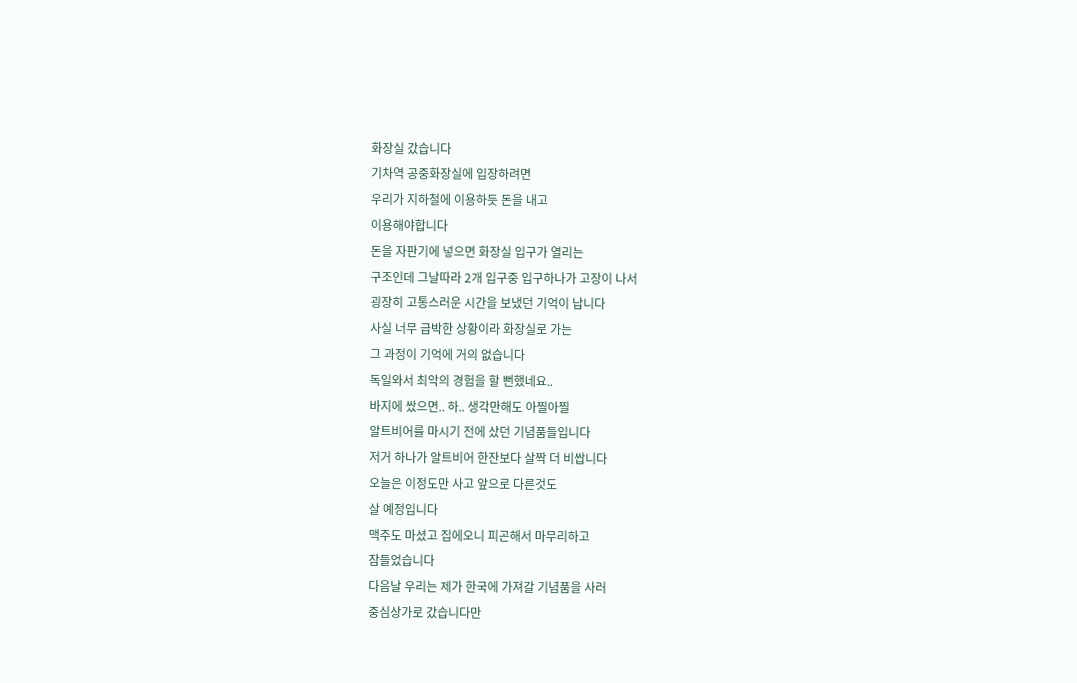화장실 갔습니다
기차역 공중화장실에 입장하려면
우리가 지하철에 이용하듯 돈을 내고
이용해야합니다
돈을 자판기에 넣으면 화장실 입구가 열리는
구조인데 그날따라 2개 입구중 입구하나가 고장이 나서
굉장히 고통스러운 시간을 보냈던 기억이 납니다
사실 너무 급박한 상황이라 화장실로 가는
그 과정이 기억에 거의 없습니다
독일와서 최악의 경험을 할 뻔했네요..
바지에 쌌으면.. 하.. 생각만해도 아찔아찔
알트비어를 마시기 전에 샀던 기념품들입니다
저거 하나가 알트비어 한잔보다 살짝 더 비쌉니다
오늘은 이정도만 사고 앞으로 다른것도
살 예정입니다
맥주도 마셨고 집에오니 피곤해서 마무리하고
잠들었습니다
다음날 우리는 제가 한국에 가져갈 기념품을 사러
중심상가로 갔습니다만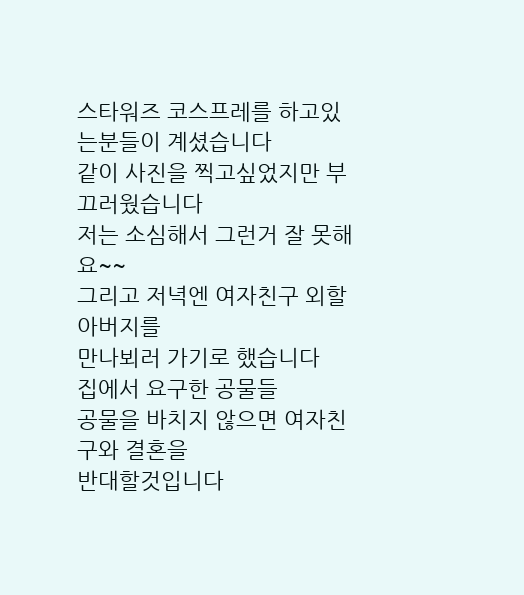스타워즈 코스프레를 하고있는분들이 계셨습니다
같이 사진을 찍고싶었지만 부끄러웠습니다
저는 소심해서 그런거 잘 못해요~~
그리고 저녁엔 여자친구 외할아버지를
만나뵈러 가기로 했습니다
집에서 요구한 공물들
공물을 바치지 않으면 여자친구와 결혼을
반대할것입니다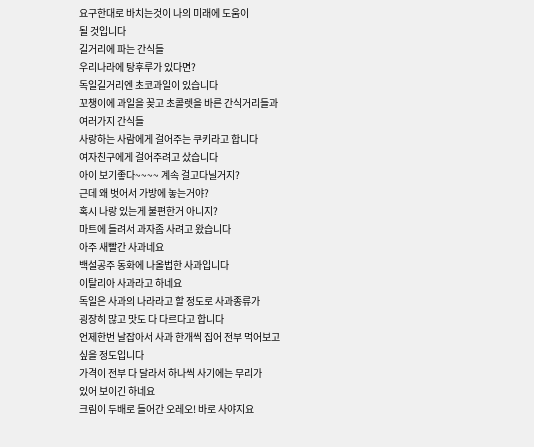요구한대로 바치는것이 나의 미래에 도움이
될 것입니다
길거리에 파는 간식들
우리나라에 탕후루가 있다면?
독일길거리엔 초코과일이 있습니다
꼬챙이에 과일을 꽂고 초콜렛을 바른 간식거리들과
여러가지 간식들
사랑하는 사람에게 걸어주는 쿠키라고 합니다
여자친구에게 걸어주려고 샀습니다
아이 보기좋다~~~~ 계속 걸고다닐거지?
근데 왜 벗어서 가방에 놓는거야?
혹시 나랑 있는게 불편한거 아니지?
마트에 들려서 과자좀 사려고 왔습니다
아주 새빨간 사과네요
백설공주 동화에 나올법한 사과입니다
이탈리아 사과라고 하네요
독일은 사과의 나라라고 할 정도로 사과종류가
굉장히 많고 맛도 다 다르다고 합니다
언제한번 날잡아서 사과 한개씩 집어 전부 먹어보고
싶을 정도입니다
가격이 전부 다 달라서 하나씩 사기에는 무리가
있어 보이긴 하네요
크림이 두배로 들어간 오레오! 바로 사야지요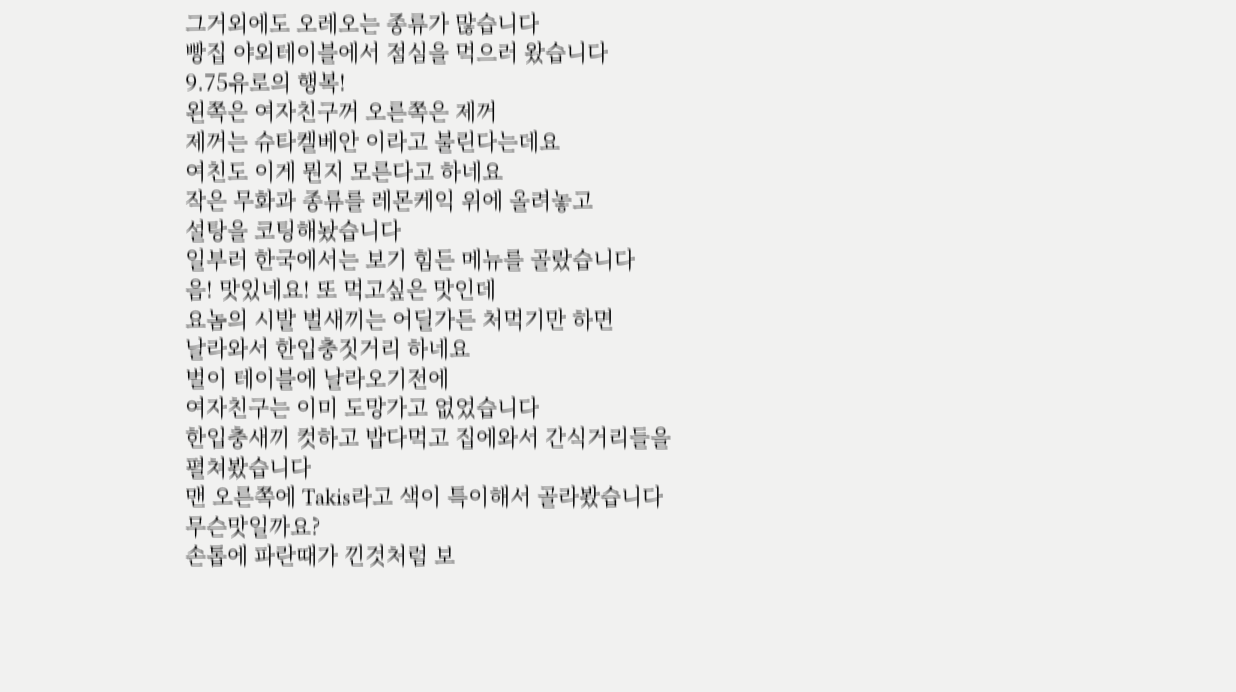그거외에도 오레오는 종류가 많습니다
빵집 야외테이블에서 점심을 먹으러 왔습니다
9.75유로의 행복!
왼쪽은 여자친구꺼 오른쪽은 제꺼
제꺼는 슈타켈베안 이라고 불린다는데요
여친도 이게 뭔지 모른다고 하네요
작은 무화과 종류를 레몬케익 위에 올려놓고
설탕을 코팅해놨습니다
일부러 한국에서는 보기 힘든 메뉴를 골랐습니다
음! 맛있네요! 또 먹고싶은 맛인데
요놈의 시발 벌새끼는 어딜가든 처먹기만 하면
날라와서 한입충짓거리 하네요
벌이 테이블에 날라오기전에
여자친구는 이미 도망가고 없었습니다
한입충새끼 컷하고 밥다먹고 집에와서 간식거리들을
펼쳐봤습니다
맨 오른쪽에 Takis라고 색이 특이해서 골라봤습니다
무슨맛일까요?
손톱에 파란때가 낀것처럼 보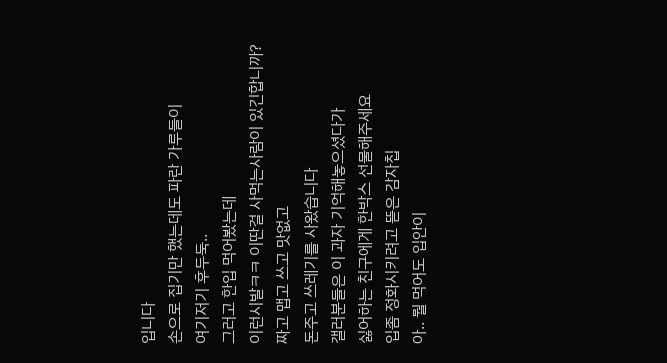입니다
손으로 집기만 했는데도 파란 가루들이
여기저기 후두둑..
그러고 한입 먹어봤는데
이런시발ㅋㅋ 이딴걸 사먹는사람이 있긴합니까?
짜고 맵고 쓰고 맛없고
돈주고 쓰레기를 사왔습니다
갤러분들은 이 과자 기억해놓으셨다가
싫어하는 친구에게 한박스 선물해주세요
입좀 정화시키려고 뜯은 감자칩
아.. 뭘 먹어도 입안이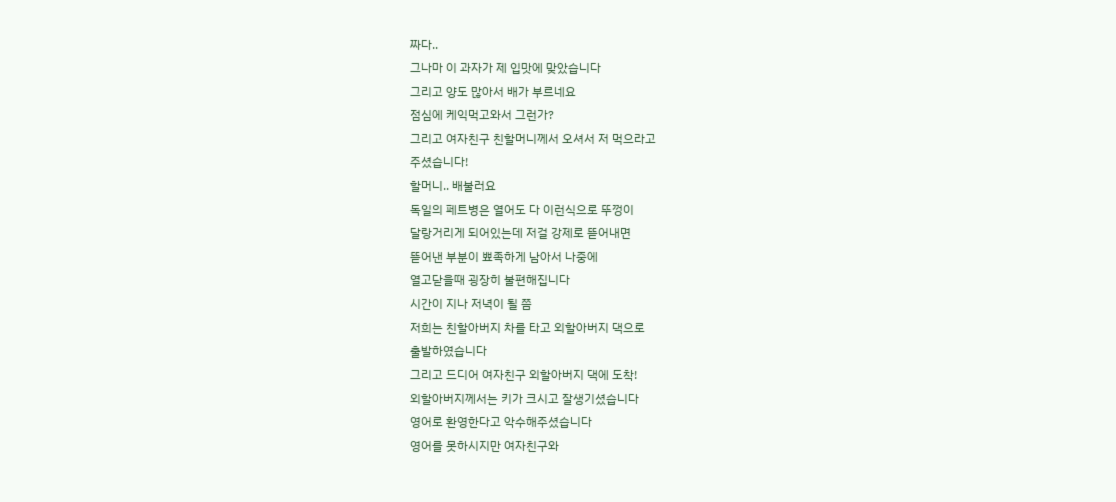짜다..
그나마 이 과자가 제 입맛에 맞았습니다
그리고 양도 많아서 배가 부르네요
점심에 케익먹고와서 그런가?
그리고 여자친구 친할머니께서 오셔서 저 먹으라고
주셨습니다!
할머니.. 배불러요
독일의 페트병은 열어도 다 이런식으로 뚜껑이
달랑거리게 되어있는데 저걸 강제로 뜯어내면
뜯어낸 부분이 뾰족하게 남아서 나중에
열고닫을때 굉장히 불편해집니다
시간이 지나 저녁이 될 쯤
저희는 친할아버지 차를 타고 외할아버지 댁으로
출발하였습니다
그리고 드디어 여자친구 외할아버지 댁에 도착!
외할아버지께서는 키가 크시고 잘생기셨습니다
영어로 환영한다고 악수해주셨습니다
영어를 못하시지만 여자친구와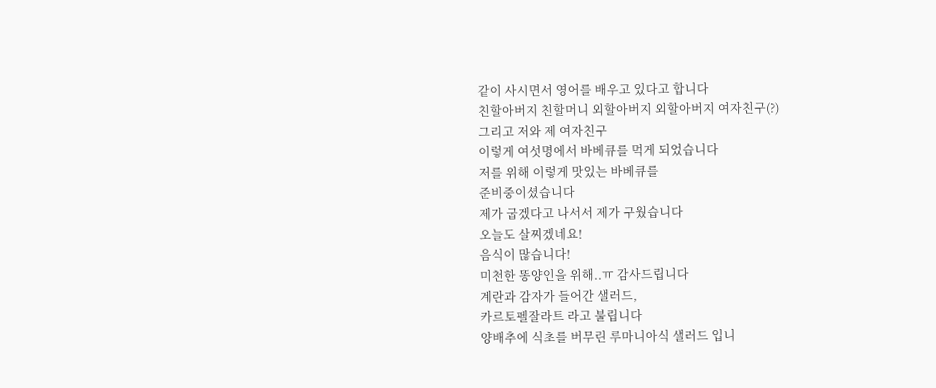같이 사시면서 영어를 배우고 있다고 합니다
친할아버지 친할머니 외할아버지 외할아버지 여자친구(?)
그리고 저와 제 여자친구
이렇게 여섯명에서 바베큐를 먹게 되었습니다
저를 위해 이렇게 맛있는 바베큐를
준비중이셨습니다
제가 굽겠다고 나서서 제가 구웠습니다
오늘도 살찌겠네요!
음식이 많습니다!
미천한 똥양인을 위해..ㅠ 감사드립니다
계란과 감자가 들어간 샐러드,
카르토펠잘라트 라고 불립니다
양배추에 식초를 버무린 루마니아식 샐러드 입니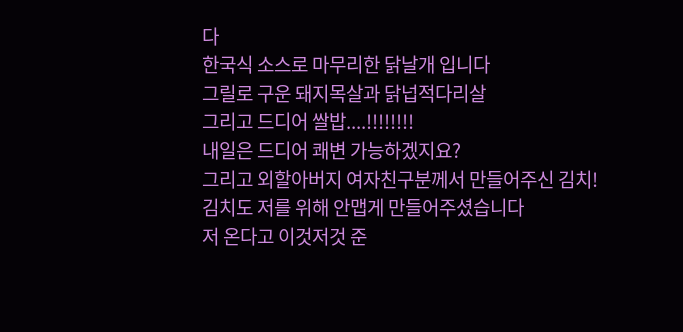다
한국식 소스로 마무리한 닭날개 입니다
그릴로 구운 돼지목살과 닭넙적다리살
그리고 드디어 쌀밥....!!!!!!!!
내일은 드디어 쾌변 가능하겠지요?
그리고 외할아버지 여자친구분께서 만들어주신 김치!
김치도 저를 위해 안맵게 만들어주셨습니다
저 온다고 이것저것 준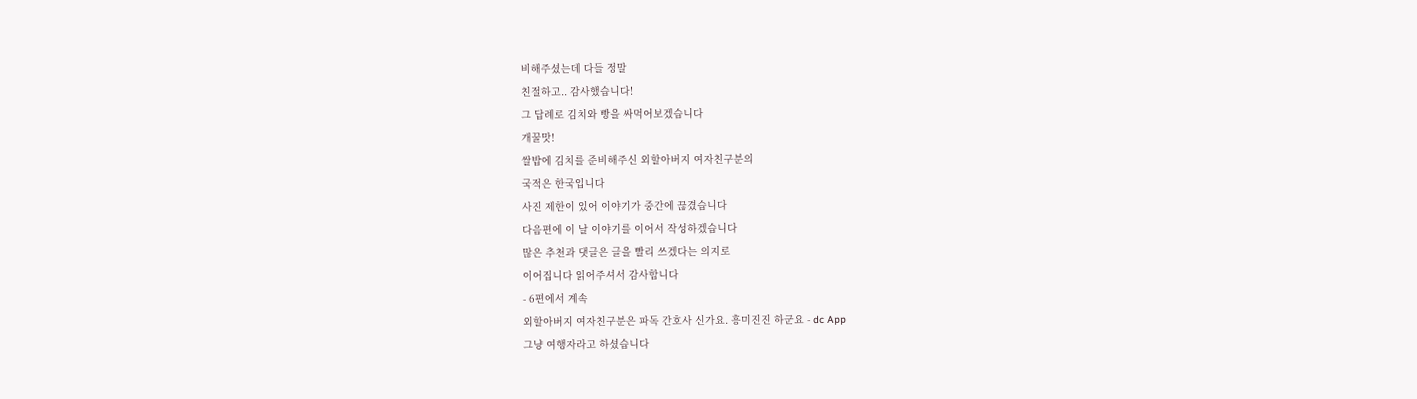비해주셨는데 다들 정말
친절하고.. 감사했습니다!
그 답례로 김치와 빵을 싸먹어보겠습니다
개꿀맛!
쌀밥에 김치를 준비해주신 외할아버지 여자친구분의
국적은 한국입니다
사진 제한이 있어 이야기가 중간에 끊겼습니다
다음편에 이 날 이야기를 이어서 작성하겠습니다
많은 추천과 댓글은 글을 빨리 쓰겠다는 의지로
이어집니다 읽어주셔서 감사합니다
- 6편에서 계속
외할아버지 여자친구분은 파독 간호사 신가요. 흥미진진 하군요 - dc App
그냥 여행자라고 하셨습니다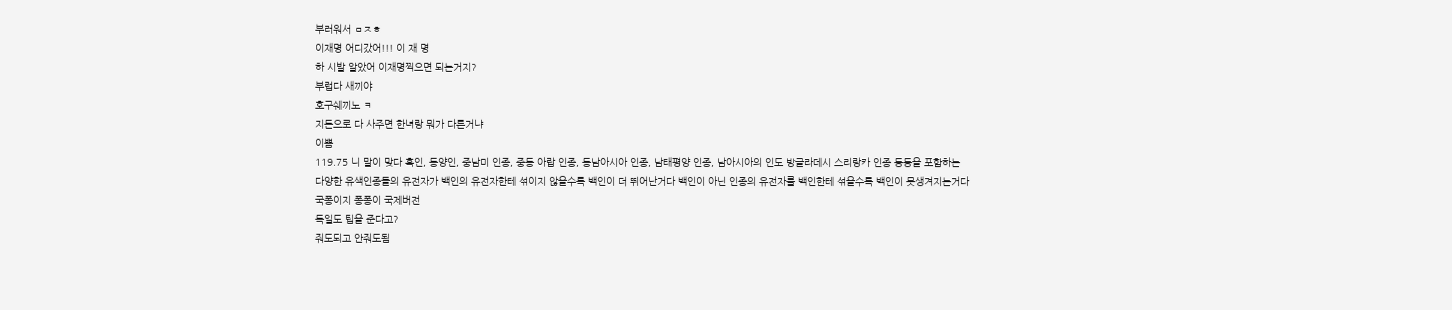부러워서 ㅁㅈㅎ
이재명 어디갔어!!! 이 재 명
하 시발 알았어 이재명찍으면 되는거지?
부럽다 새끼야
호구쉐끼노 ㅋ
지돈으로 다 사주면 한녀랑 뭐가 다른거냐
이쁨
119.75 니 말이 맞다 흑인, 동양인, 중남미 인종, 중동 아랍 인종, 동남아시아 인종, 남태평양 인종, 남아시아의 인도 방글라데시 스리랑카 인종 등등을 포함하는 다양한 유색인종들의 유전자가 백인의 유전자한테 섞이지 않을수록 백인이 더 뛰어난거다 백인이 아닌 인종의 유전자를 백인한테 섞을수록 백인이 못생겨지는거다
국퐁이지 퐁퐁이 국제버전
독일도 팁을 준다고?
줘도되고 안줘도됨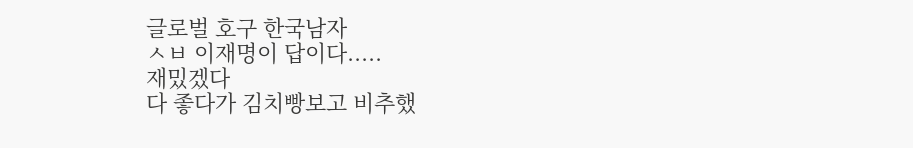글로벌 호구 한국남자
ㅅㅂ 이재명이 답이다.....
재밌겠다
다 좋다가 김치빵보고 비추했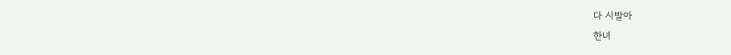다 시발아
한녀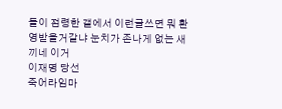들이 점령한 갤에서 이런글쓰면 뭐 환영받을거같냐 눈치가 존나게 없는 새끼네 이거
이재명 당선
죽어라임마